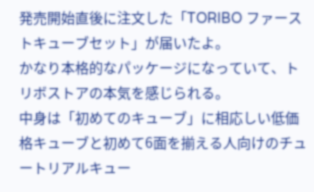発売開始直後に注文した「TORIBO ファーストキューブセット」が届いたよ。
かなり本格的なパッケージになっていて、トリボストアの本気を感じられる。
中身は「初めてのキューブ」に相応しい低価格キューブと初めて6面を揃える人向けのチュートリアルキュー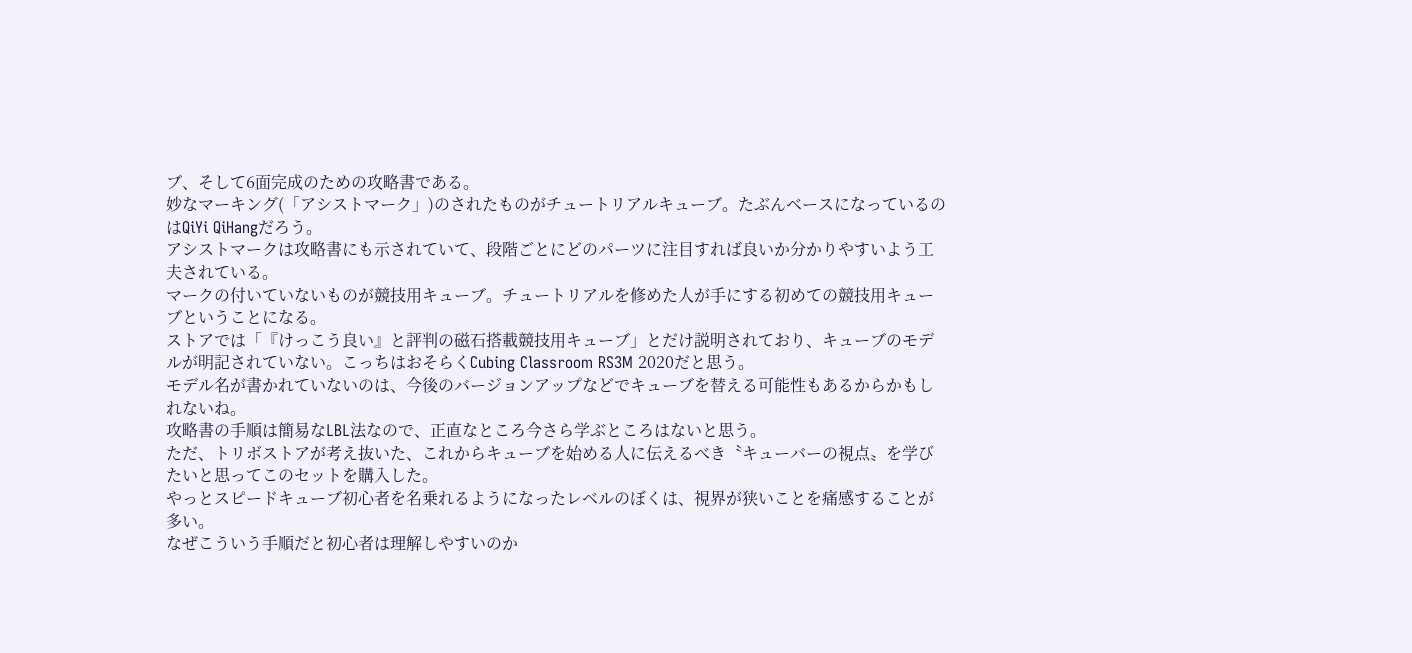ブ、そして6面完成のための攻略書である。
妙なマーキング(「アシストマーク」)のされたものがチュートリアルキューブ。たぶんベースになっているのはQiYi QiHangだろう。
アシストマークは攻略書にも示されていて、段階ごとにどのパーツに注目すれば良いか分かりやすいよう工夫されている。
マークの付いていないものが競技用キューブ。チュートリアルを修めた人が手にする初めての競技用キューブということになる。
ストアでは「『けっこう良い』と評判の磁石搭載競技用キューブ」とだけ説明されており、キューブのモデルが明記されていない。こっちはおそらくCubing Classroom RS3M 2020だと思う。
モデル名が書かれていないのは、今後のバージョンアップなどでキューブを替える可能性もあるからかもしれないね。
攻略書の手順は簡易なLBL法なので、正直なところ今さら学ぶところはないと思う。
ただ、トリボストアが考え抜いた、これからキューブを始める人に伝えるべき〝キューバーの視点〟を学びたいと思ってこのセットを購入した。
やっとスピードキューブ初心者を名乗れるようになったレベルのぼくは、視界が狭いことを痛感することが多い。
なぜこういう手順だと初心者は理解しやすいのか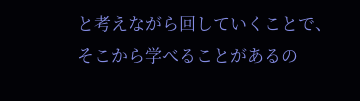と考えながら回していくことで、そこから学べることがあるの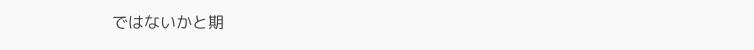ではないかと期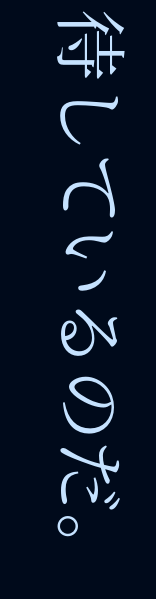待しているのだ。